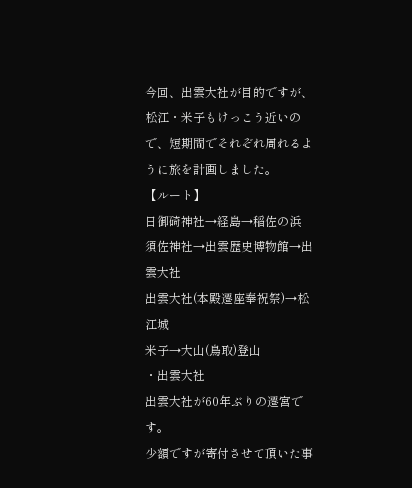今回、出雲大社が目的ですが、松江・米子もけっこう近いので、短期間でそれぞれ周れるように旅を計画しました。
【ルート】
日御碕神社→経島→稲佐の浜
須佐神社→出雲歴史博物館→出雲大社
出雲大社(本殿遷座奉祝祭)→松江城
米子→大山(鳥取)登山
・出雲大社
出雲大社が60年ぶりの遷宮です。
少額ですが寄付させて頂いた事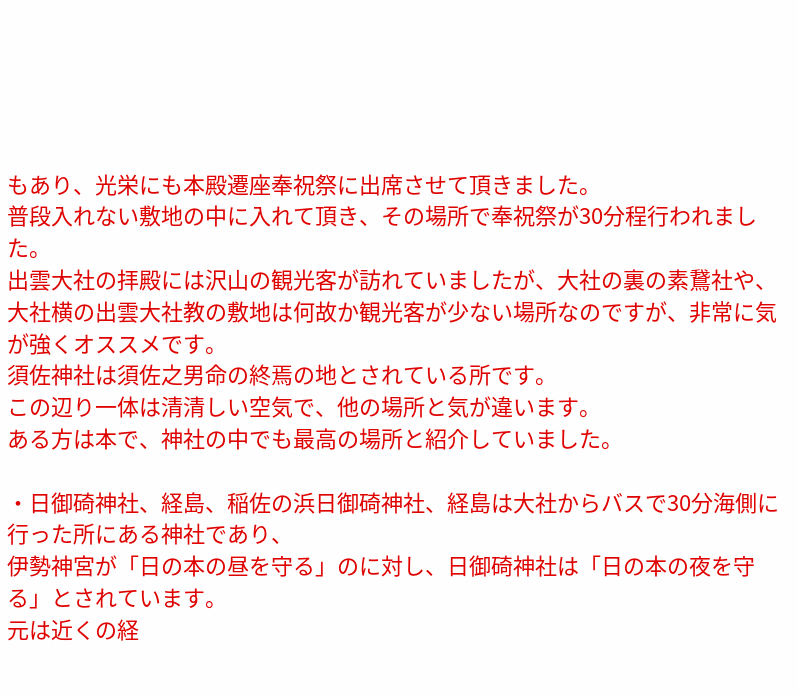もあり、光栄にも本殿遷座奉祝祭に出席させて頂きました。
普段入れない敷地の中に入れて頂き、その場所で奉祝祭が30分程行われました。
出雲大社の拝殿には沢山の観光客が訪れていましたが、大社の裏の素鵞社や、大社横の出雲大社教の敷地は何故か観光客が少ない場所なのですが、非常に気が強くオススメです。
須佐神社は須佐之男命の終焉の地とされている所です。
この辺り一体は清清しい空気で、他の場所と気が違います。
ある方は本で、神社の中でも最高の場所と紹介していました。

・日御碕神社、経島、稲佐の浜日御碕神社、経島は大社からバスで30分海側に行った所にある神社であり、
伊勢神宮が「日の本の昼を守る」のに対し、日御碕神社は「日の本の夜を守る」とされています。
元は近くの経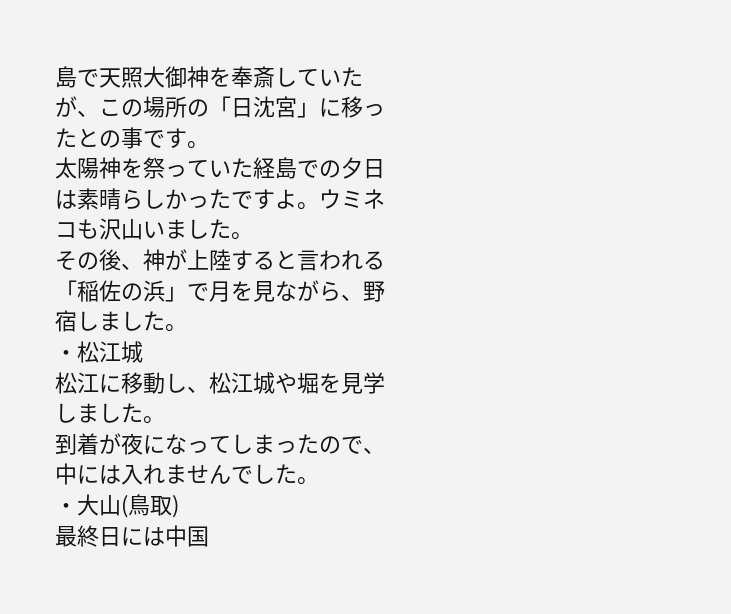島で天照大御神を奉斎していたが、この場所の「日沈宮」に移ったとの事です。
太陽神を祭っていた経島での夕日は素晴らしかったですよ。ウミネコも沢山いました。
その後、神が上陸すると言われる「稲佐の浜」で月を見ながら、野宿しました。
・松江城
松江に移動し、松江城や堀を見学しました。
到着が夜になってしまったので、中には入れませんでした。
・大山(鳥取)
最終日には中国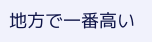地方で一番高い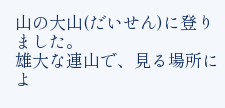山の大山(だいせん)に登りました。
雄大な連山で、見る場所によ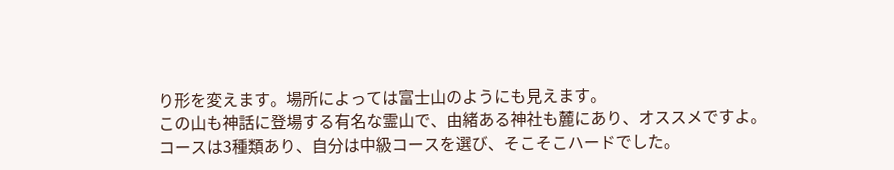り形を変えます。場所によっては富士山のようにも見えます。
この山も神話に登場する有名な霊山で、由緒ある神社も麓にあり、オススメですよ。
コースは3種類あり、自分は中級コースを選び、そこそこハードでした。